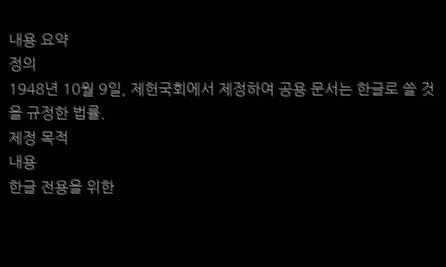내용 요약
정의
1948년 10월 9일, 제헌국회에서 제정하여 공용 문서는 한글로 쓸 것을 규정한 법률.
제정 목적
내용
한글 전용을 위한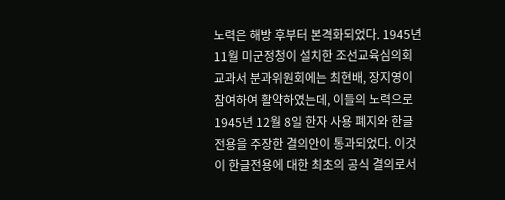노력은 해방 후부터 본격화되었다. 1945년 11월 미군정청이 설치한 조선교육심의회 교과서 분과위원회에는 최현배, 장지영이 참여하여 활약하였는데, 이들의 노력으로 1945년 12월 8일 한자 사용 폐지와 한글 전용을 주장한 결의안이 통과되었다. 이것이 한글전용에 대한 최초의 공식 결의로서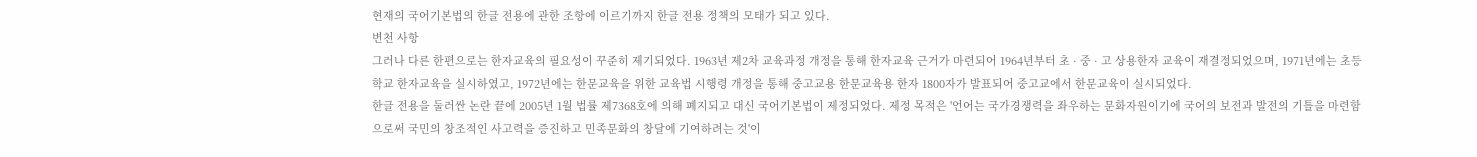현재의 국어기본법의 한글 전용에 관한 조항에 이르기까지 한글 전용 정책의 모태가 되고 있다.
변천 사항
그러나 다른 한편으로는 한자교육의 필요성이 꾸준히 제기되었다. 1963년 제2차 교육과정 개정을 통해 한자교육 근거가 마련되어 1964년부터 초 · 중 · 고 상용한자 교육이 재결정되었으며, 1971년에는 초등학교 한자교육을 실시하였고, 1972년에는 한문교육을 위한 교육법 시행령 개정을 통해 중고교용 한문교육용 한자 1800자가 발표되어 중고교에서 한문교육이 실시되었다.
한글 전용을 둘러싼 논란 끝에 2005년 1월 법률 제7368호에 의해 폐지되고 대신 국어기본법이 제정되었다. 제정 목적은 '언어는 국가경쟁력을 좌우하는 문화자원이기에 국어의 보전과 발전의 기틀을 마련함으로써 국민의 창조적인 사고력을 증진하고 민족문화의 창달에 기여하려는 것'이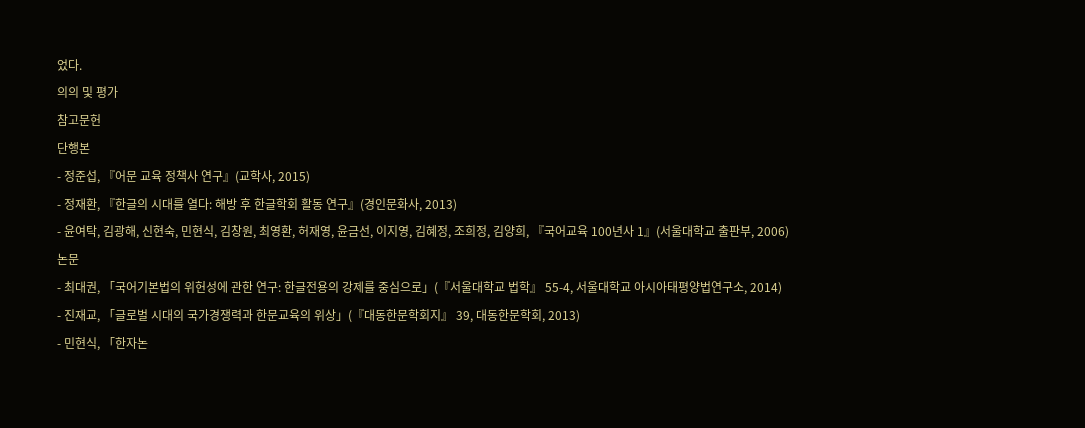었다.
의의 및 평가
참고문헌
단행본
- 정준섭, 『어문 교육 정책사 연구』(교학사, 2015)
- 정재환, 『한글의 시대를 열다: 해방 후 한글학회 활동 연구』(경인문화사, 2013)
- 윤여탁, 김광해, 신현숙, 민현식, 김창원, 최영환, 허재영, 윤금선, 이지영, 김혜정, 조희정, 김양희, 『국어교육 100년사 1』(서울대학교 출판부, 2006)
논문
- 최대권, 「국어기본법의 위헌성에 관한 연구: 한글전용의 강제를 중심으로」(『서울대학교 법학』 55-4, 서울대학교 아시아태평양법연구소, 2014)
- 진재교, 「글로벌 시대의 국가경쟁력과 한문교육의 위상」(『대동한문학회지』 39, 대동한문학회, 2013)
- 민현식, 「한자논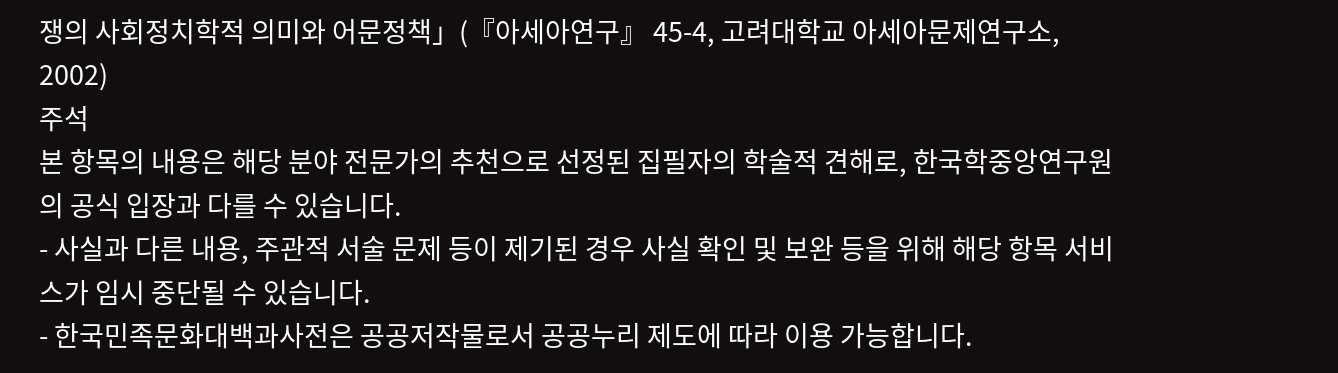쟁의 사회정치학적 의미와 어문정책」(『아세아연구』 45-4, 고려대학교 아세아문제연구소, 2002)
주석
본 항목의 내용은 해당 분야 전문가의 추천으로 선정된 집필자의 학술적 견해로, 한국학중앙연구원의 공식 입장과 다를 수 있습니다.
- 사실과 다른 내용, 주관적 서술 문제 등이 제기된 경우 사실 확인 및 보완 등을 위해 해당 항목 서비스가 임시 중단될 수 있습니다.
- 한국민족문화대백과사전은 공공저작물로서 공공누리 제도에 따라 이용 가능합니다.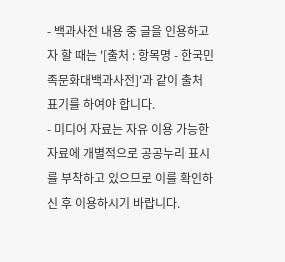- 백과사전 내용 중 글을 인용하고자 할 때는 '[출처 : 항목명 - 한국민족문화대백과사전]'과 같이 출처 표기를 하여야 합니다.
- 미디어 자료는 자유 이용 가능한 자료에 개별적으로 공공누리 표시를 부착하고 있으므로 이를 확인하신 후 이용하시기 바랍니다.